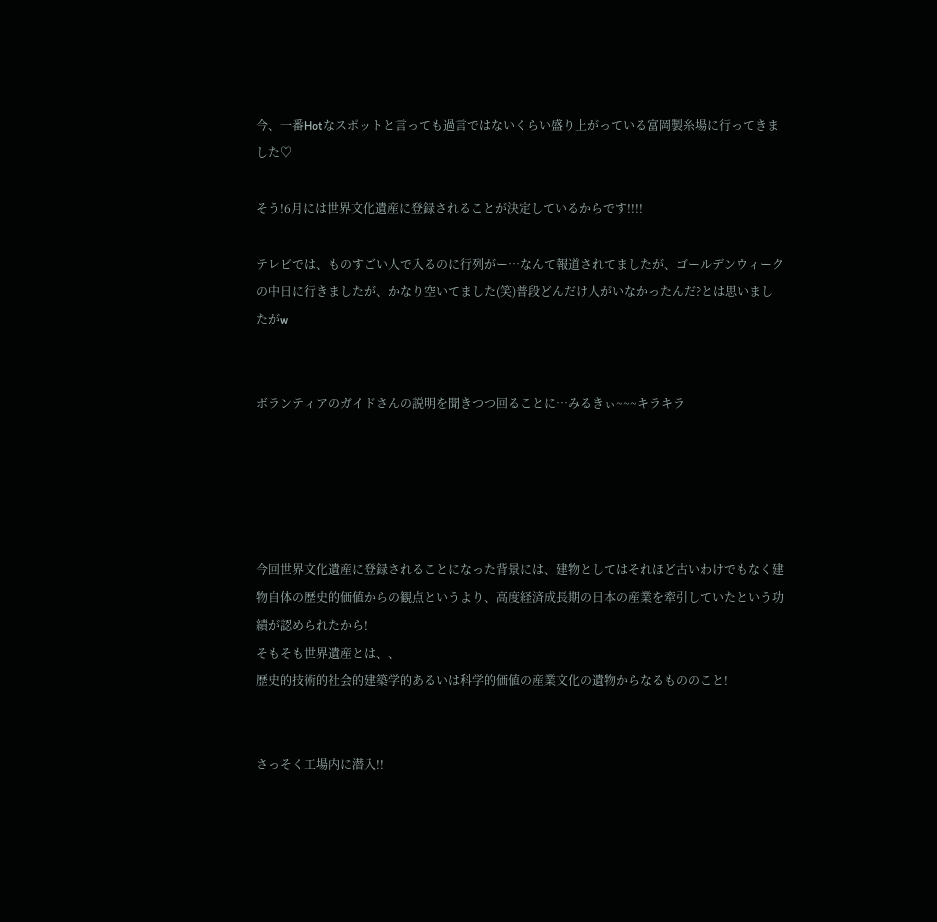今、一番Hotなスポットと言っても過言ではないくらい盛り上がっている富岡製糸場に行ってきました♡

そう!6月には世界文化遺産に登録されることが決定しているからです!!!!

テレビでは、ものすごい人で入るのに行列がー…なんて報道されてましたが、ゴールデンウィークの中日に行きましたが、かなり空いてました(笑)普段どんだけ人がいなかったんだ?とは思いましたがw


ボランティアのガイドさんの説明を聞きつつ回ることに…みるきぃ~~~キラキラ





今回世界文化遺産に登録されることになった背景には、建物としてはそれほど古いわけでもなく建物自体の歴史的価値からの観点というより、高度経済成長期の日本の産業を牽引していたという功績が認められたから!
そもそも世界遺産とは、、
歴史的技術的社会的建築学的あるいは科学的価値の産業文化の遺物からなるもののこと!


さっそく工場内に潜入!!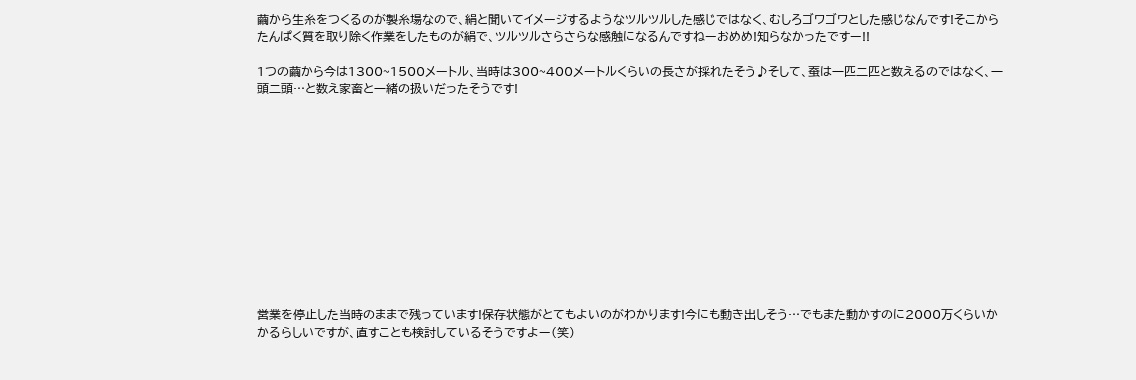繭から生糸をつくるのが製糸場なので、絹と聞いてイメージするようなツルツルした感じではなく、むしろゴワゴワとした感じなんです!そこからたんぱく質を取り除く作業をしたものが絹で、ツルツルさらさらな感触になるんですねーおめめ!知らなかったですー!!

1つの繭から今は1300~1500メートル、当時は300~400メートルくらいの長さが採れたそう♪そして、蚕は一匹二匹と数えるのではなく、一頭二頭…と数え家畜と一緒の扱いだったそうです!












営業を停止した当時のままで残っています!保存状態がとてもよいのがわかります!今にも動き出しそう…でもまた動かすのに2000万くらいかかるらしいですが、直すことも検討しているそうですよー(笑)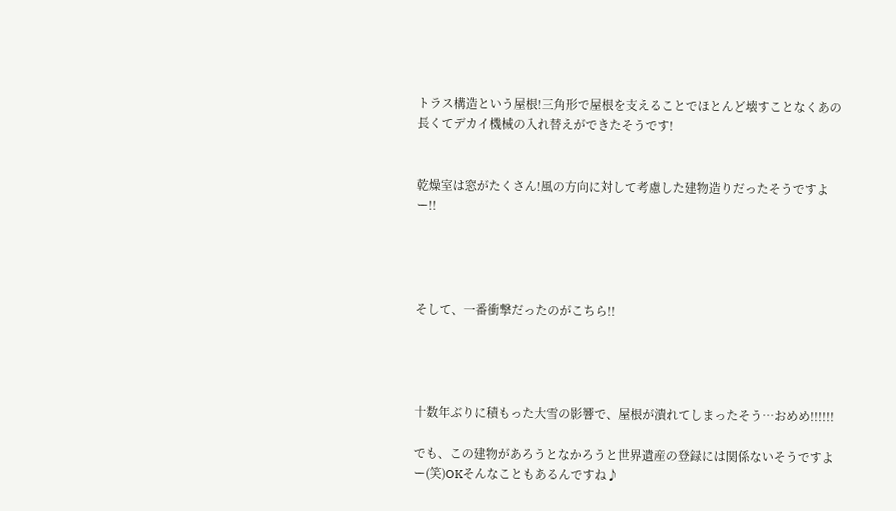トラス構造という屋根!三角形で屋根を支えることでほとんど壊すことなくあの長くてデカイ機械の入れ替えができたそうです!


乾燥室は窓がたくさん!風の方向に対して考慮した建物造りだったそうですよー!!




そして、一番衝撃だったのがこちら!!




十数年ぶりに積もった大雪の影響で、屋根が潰れてしまったそう…おめめ!!!!!!

でも、この建物があろうとなかろうと世界遺産の登録には関係ないそうですよー(笑)OKそんなこともあるんですね♪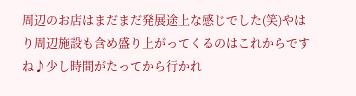周辺のお店はまだまだ発展途上な感じでした(笑)やはり周辺施設も含め盛り上がってくるのはこれからですね♪少し時間がたってから行かれ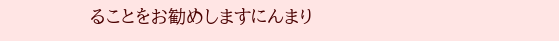ることをお勧めしますにんまり